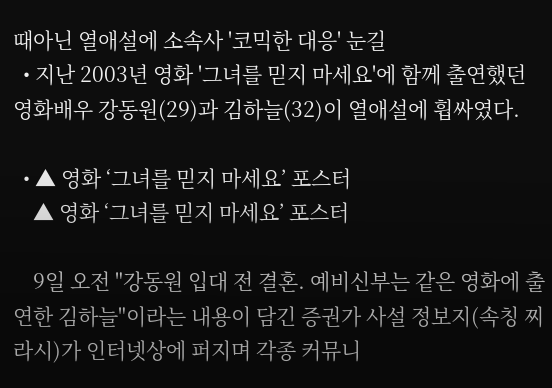때아닌 열애설에 소속사 '코믹한 대응' 눈길
  • 지난 2003년 영화 '그녀를 믿지 마세요'에 함께 출연했던 영화배우 강동원(29)과 김하늘(32)이 열애설에 휩싸였다.

  • ▲ 영화 ‘그녀를 믿지 마세요’ 포스터
    ▲ 영화 ‘그녀를 믿지 마세요’ 포스터

    9일 오전 "강동원 입대 전 결혼. 예비신부는 같은 영화에 출연한 김하늘"이라는 내용이 담긴 증권가 사설 정보지(속칭 찌라시)가 인터넷상에 퍼지며 각종 커뮤니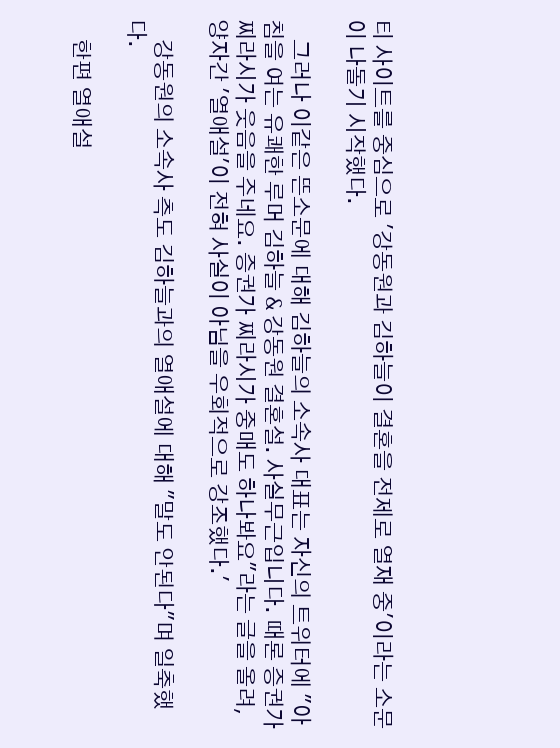티 사이트를 중심으로 '강동원과 김하늘이 결혼을 전제로 열재 중'이라는 소문이 나돌기 시작했다.

    그러나 이같은 뜬소문에 대해 김하늘의 소속사 대표는 자신의 트위터에 "아침을 여는 유쾌한 루머 김하늘 & 강동원 결혼설. 사실무근입니다. 때론 증권가 찌라시가 웃음을 주네요. 증권가 찌라시가 중매도 하나봐요"라는 글을 올려, 양자간 '열애설'이 전혀 사실이 아님을 우회적으로 강조했다.'

    강동원의 소속사 측도 김하늘과의 열애설에 대해 "말도 안된다"며 일축했다.

    한편 열애설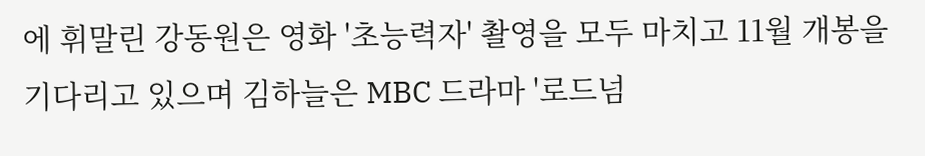에 휘말린 강동원은 영화 '초능력자' 촬영을 모두 마치고 11월 개봉을 기다리고 있으며 김하늘은 MBC 드라마 '로드넘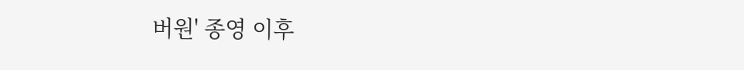버원' 종영 이후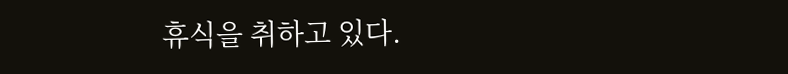휴식을 취하고 있다.